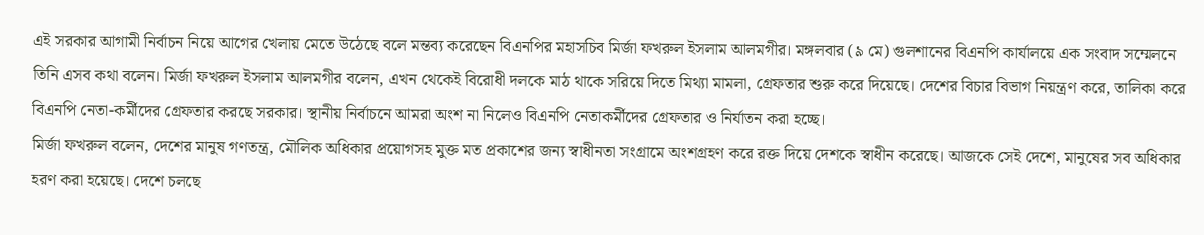এই সরকার আগামী নির্বাচন নিয়ে আগের খেলায় মেতে উঠেছে বলে মন্তব্য করেছেন বিএনপির মহাসচিব মির্জা ফখরুল ইসলাম আলমগীর। মঙ্গলবার (৯ মে) গুলশানের বিএনপি কার্যালয়ে এক সংবাদ সম্মেলনে তিনি এসব কথা বলেন। মির্জা ফখরুল ইসলাম আলমগীর বলেন, এখন থেকেই বিরোধী দলকে মাঠ থাকে সরিয়ে দিতে মিথ্যা মামলা, গ্রেফতার শুরু করে দিয়েছে। দেশের বিচার বিভাগ নিয়ন্ত্রণ করে, তালিকা করে বিএনপি নেতা-কর্মীদের গ্রেফতার করছে সরকার। স্থানীয় নির্বাচনে আমরা অংশ না নিলেও বিএনপি নেতাকর্মীদের গ্রেফতার ও নির্যাতন করা হচ্ছে।
মির্জা ফখরুল বলেন, দেশের মানুষ গণতন্ত্র, মৌলিক অধিকার প্রয়োগসহ মুক্ত মত প্রকাশের জন্য স্বাধীনতা সংগ্রামে অংশগ্রহণ করে রক্ত দিয়ে দেশকে স্বাধীন করেছে। আজকে সেই দেশে, মানুষের সব অধিকার হরণ করা হয়েছে। দেশে চলছে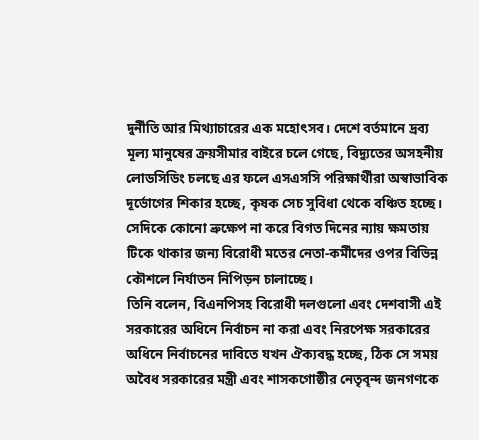দুর্নীতি আর মিথ্যাচারের এক মহোৎসব। দেশে বর্তমানে দ্রব্য মূল্য মানুষের ক্রয়সীমার বাইরে চলে গেছে, বিদ্যুতের অসহনীয় লোডসিডিং চলছে এর ফলে এসএসসি পরিক্ষার্থীরা অস্বাভাবিক দূর্ভোগের শিকার হচ্ছে, কৃষক সেচ সুবিধা থেকে বঞ্চিত হচ্ছে। সেদিকে কোনো ভ্রুক্ষেপ না করে বিগত দিনের ন্যায় ক্ষমতায় টিকে থাকার জন্য বিরোধী মতের নেতা-কর্মীদের ওপর বিভিন্ন কৌশলে নির্যাতন নিপিড়ন চালাচ্ছে।
তিনি বলেন, বিএনপিসহ বিরোধী দলগুলো এবং দেশবাসী এই সরকারের অধিনে নির্বাচন না করা এবং নিরপেক্ষ সরকারের অধিনে নির্বাচনের দাবিতে যখন ঐক্যবদ্ধ হচ্ছে, ঠিক সে সময় অবৈধ সরকারের মন্ত্রী এবং শাসকগোষ্ঠীর নেতৃবৃন্দ জনগণকে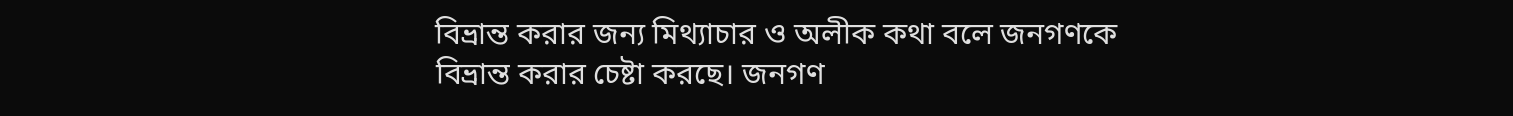বিভ্রান্ত করার জন্য মিথ্যাচার ও অলীক কথা বলে জনগণকে বিভ্রান্ত করার চেষ্টা করছে। জনগণ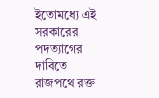ইতোমধ্যে এই সরকারের পদত্যাগের দাবিতে রাজপথে রক্ত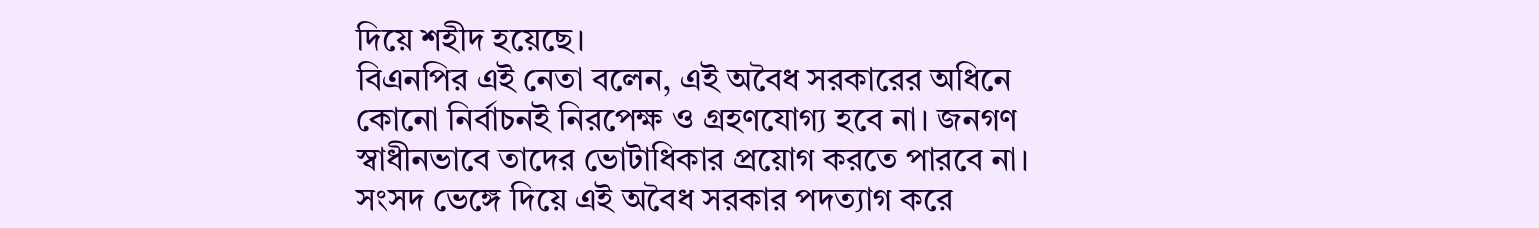দিয়ে শহীদ হয়েছে।
বিএনপির এই নেতা বলেন, এই অবৈধ সরকারের অধিনে কোনো নির্বাচনই নিরপেক্ষ ও গ্রহণযোগ্য হবে না। জনগণ স্বাধীনভাবে তাদের ভোটাধিকার প্রয়োগ করতে পারবে না। সংসদ ভেঙ্গে দিয়ে এই অবৈধ সরকার পদত্যাগ করে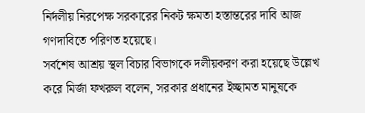নির্দলীয় নিরপেক্ষ সরকারের নিকট ক্ষমতা হস্তান্তরের দাবি আজ গণদাবিতে পরিণত হয়েছে।
সর্বশেষ আশ্রয় স্থল বিচার বিভাগকে দলীয়করণ করা হয়েছে উল্লেখ করে মির্জা ফখরুল বলেন, সরকার প্রধানের ইচ্ছামত মানুষকে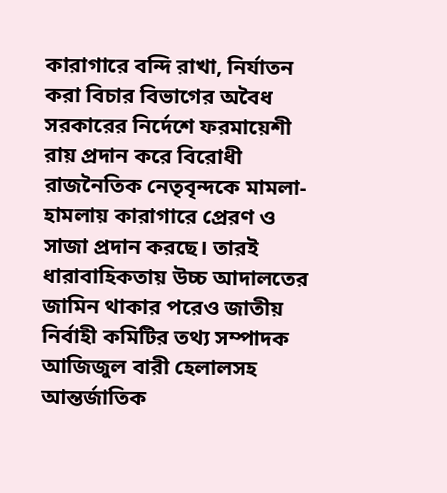কারাগারে বন্দি রাখা, নির্যাতন করা বিচার বিভাগের অবৈধ সরকারের নির্দেশে ফরমায়েশী রায় প্রদান করে বিরোধী রাজনৈতিক নেতৃবৃন্দকে মামলা-হামলায় কারাগারে প্রেরণ ও সাজা প্রদান করছে। তারই ধারাবাহিকতায় উচ্চ আদালতের জামিন থাকার পরেও জাতীয় নির্বাহী কমিটির তথ্য সম্পাদক আজিজুল বারী হেলালসহ আন্তর্জাতিক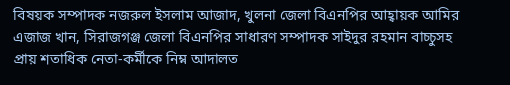বিষয়ক সম্পাদক নজরুল ইসলাম আজাদ, খুলনা জেলা বিএনপির আহ্বায়ক আমির এজাজ খান, সিরাজগঞ্জ জেলা বিএনপির সাধারণ সম্পাদক সাইদুর রহমান বাচ্চুসহ প্রায় শতাধিক নেতা-কর্মীকে নিম্ন আদালত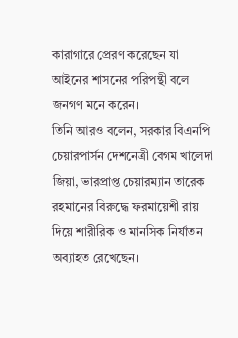কারাগারে প্রেরণ করেছেন যা আইনের শাসনের পরিপন্থী বলে জনগণ মনে করেন।
তিনি আরও বলেন, সরকার বিএনপি চেয়ারপার্সন দেশনেত্রী বেগম খালেদা জিয়া, ভারপ্রাপ্ত চেয়ারম্যান তারেক রহমানের বিরুদ্ধে ফরমায়েশী রায় দিয়ে শারীরিক ও মানসিক নির্যাতন অব্যাহত রেখেছেন।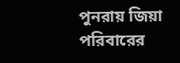পুনরায় জিয়া পরিবারের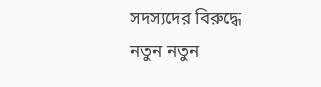সদস্যদের বিরুদ্ধে নতুন নতুন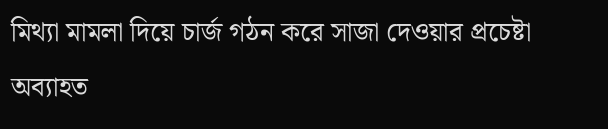মিথ্যা মামলা দিয়ে চার্জ গঠন করে সাজা দেওয়ার প্রচেষ্টা অব্যাহত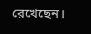রেখেছেন।